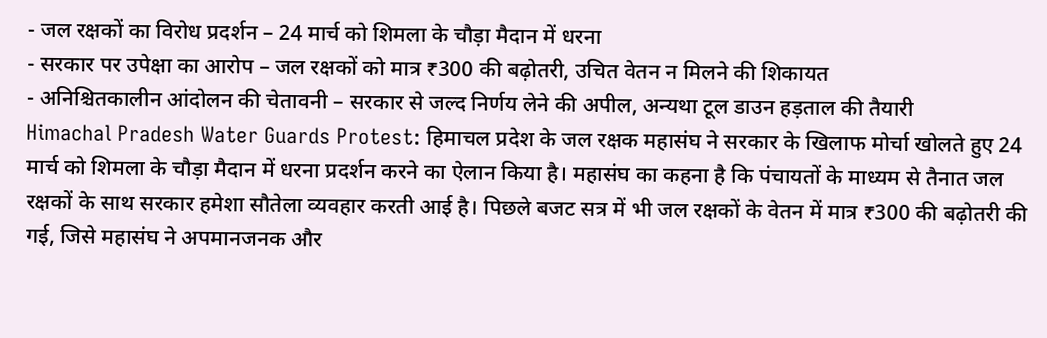- जल रक्षकों का विरोध प्रदर्शन – 24 मार्च को शिमला के चौड़ा मैदान में धरना
- सरकार पर उपेक्षा का आरोप – जल रक्षकों को मात्र ₹300 की बढ़ोतरी, उचित वेतन न मिलने की शिकायत
- अनिश्चितकालीन आंदोलन की चेतावनी – सरकार से जल्द निर्णय लेने की अपील, अन्यथा टूल डाउन हड़ताल की तैयारी
Himachal Pradesh Water Guards Protest: हिमाचल प्रदेश के जल रक्षक महासंघ ने सरकार के खिलाफ मोर्चा खोलते हुए 24 मार्च को शिमला के चौड़ा मैदान में धरना प्रदर्शन करने का ऐलान किया है। महासंघ का कहना है कि पंचायतों के माध्यम से तैनात जल रक्षकों के साथ सरकार हमेशा सौतेला व्यवहार करती आई है। पिछले बजट सत्र में भी जल रक्षकों के वेतन में मात्र ₹300 की बढ़ोतरी की गई, जिसे महासंघ ने अपमानजनक और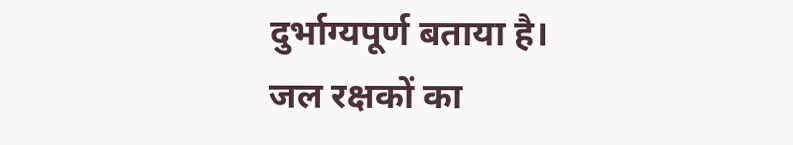दुर्भाग्यपूर्ण बताया है।
जल रक्षकों का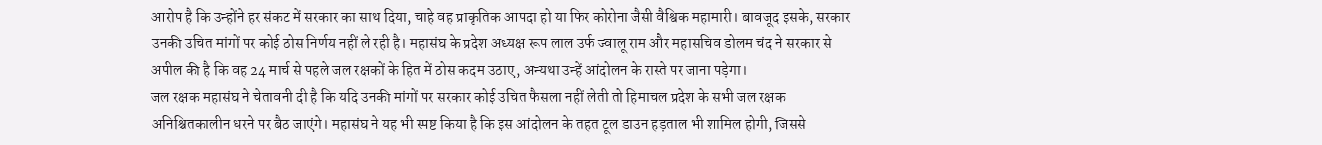आरोप है कि उन्होंने हर संकट में सरकार का साथ दिया, चाहे वह प्राकृतिक आपदा हो या फिर कोरोना जैसी वैश्विक महामारी। बावजूद इसके, सरकार उनकी उचित मांगों पर कोई ठोस निर्णय नहीं ले रही है। महासंघ के प्रदेश अध्यक्ष रूप लाल उर्फ ज्वालू राम और महासचिव डोलम चंद ने सरकार से अपील की है कि वह 24 मार्च से पहले जल रक्षकों के हित में ठोस कदम उठाए, अन्यथा उन्हें आंदोलन के रास्ते पर जाना पड़ेगा।
जल रक्षक महासंघ ने चेतावनी दी है कि यदि उनकी मांगों पर सरकार कोई उचित फैसला नहीं लेती तो हिमाचल प्रदेश के सभी जल रक्षक अनिश्चितकालीन धरने पर बैठ जाएंगे। महासंघ ने यह भी स्पष्ट किया है कि इस आंदोलन के तहत टूल डाउन हड़ताल भी शामिल होगी, जिससे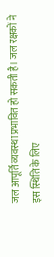जल आपूर्ति व्यवस्था प्रभावित हो सकती है। जल रक्षकों ने इस स्थिति के लिए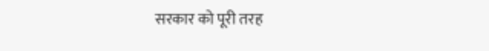सरकार को पूरी तरह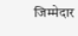जिम्मेदार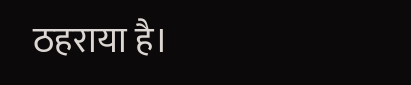ठहराया है।